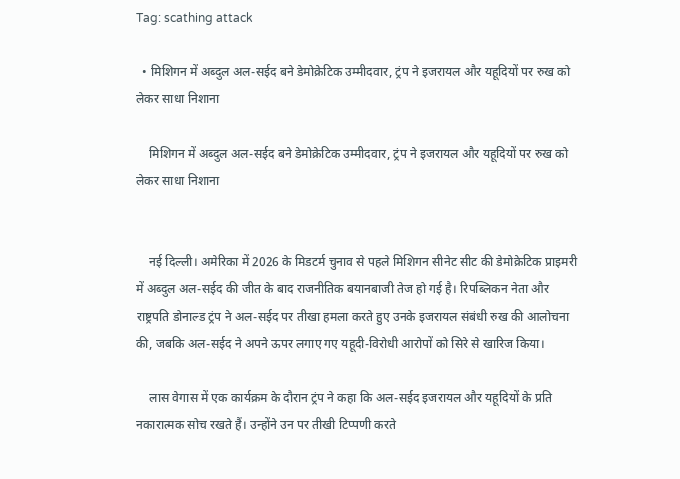Tag: scathing attack

  • मिशिगन में अब्दुल अल-सईद बने डेमोक्रेटिक उम्मीदवार, ट्रंप ने इजरायल और यहूदियों पर रुख को लेकर साधा निशाना

    मिशिगन में अब्दुल अल-सईद बने डेमोक्रेटिक उम्मीदवार, ट्रंप ने इजरायल और यहूदियों पर रुख को लेकर साधा निशाना


    नई दिल्ली। अमेरिका में 2026 के मिडटर्म चुनाव से पहले मिशिगन सीनेट सीट की डेमोक्रेटिक प्राइमरी में अब्दुल अल-सईद की जीत के बाद राजनीतिक बयानबाजी तेज हो गई है। रिपब्लिकन नेता और राष्ट्रपति डोनाल्ड ट्रंप ने अल-सईद पर तीखा हमला करते हुए उनके इजरायल संबंधी रुख की आलोचना की, जबकि अल-सईद ने अपने ऊपर लगाए गए यहूदी-विरोधी आरोपों को सिरे से खारिज किया।

    लास वेगास में एक कार्यक्रम के दौरान ट्रंप ने कहा कि अल-सईद इजरायल और यहूदियों के प्रति नकारात्मक सोच रखते हैं। उन्होंने उन पर तीखी टिप्पणी करते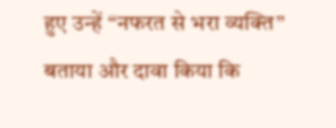हुए उन्हें “नफरत से भरा व्यक्ति” बताया और दावा किया कि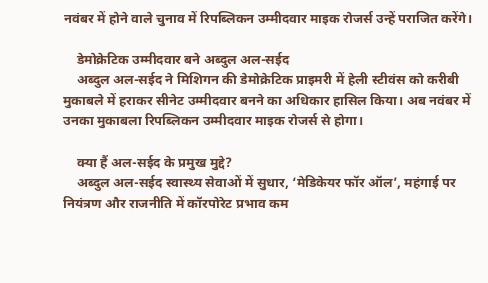नवंबर में होने वाले चुनाव में रिपब्लिकन उम्मीदवार माइक रोजर्स उन्हें पराजित करेंगे।

    डेमोक्रेटिक उम्मीदवार बने अब्दुल अल-सईद
    अब्दुल अल-सईद ने मिशिगन की डेमोक्रेटिक प्राइमरी में हेली स्टीवंस को करीबी मुकाबले में हराकर सीनेट उम्मीदवार बनने का अधिकार हासिल किया। अब नवंबर में उनका मुकाबला रिपब्लिकन उम्मीदवार माइक रोजर्स से होगा।

    क्या हैं अल-सईद के प्रमुख मुद्दे?
    अब्दुल अल-सईद स्वास्थ्य सेवाओं में सुधार, ‘मेडिकेयर फॉर ऑल’, महंगाई पर नियंत्रण और राजनीति में कॉरपोरेट प्रभाव कम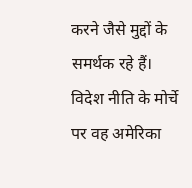करने जैसे मुद्दों के समर्थक रहे हैं। विदेश नीति के मोर्चे पर वह अमेरिका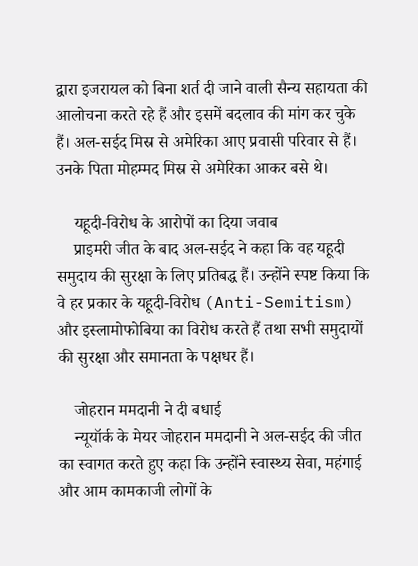द्वारा इजरायल को बिना शर्त दी जाने वाली सैन्य सहायता की आलोचना करते रहे हैं और इसमें बदलाव की मांग कर चुके हैं। अल-सईद मिस्र से अमेरिका आए प्रवासी परिवार से हैं। उनके पिता मोहम्मद मिस्र से अमेरिका आकर बसे थे।

    यहूदी-विरोध के आरोपों का दिया जवाब
    प्राइमरी जीत के बाद अल-सईद ने कहा कि वह यहूदी समुदाय की सुरक्षा के लिए प्रतिबद्ध हैं। उन्होंने स्पष्ट किया कि वे हर प्रकार के यहूदी-विरोध (Anti-Semitism) और इस्लामोफोबिया का विरोध करते हैं तथा सभी समुदायों की सुरक्षा और समानता के पक्षधर हैं।

    जोहरान ममदानी ने दी बधाई
    न्यूयॉर्क के मेयर जोहरान ममदानी ने अल-सईद की जीत का स्वागत करते हुए कहा कि उन्होंने स्वास्थ्य सेवा, महंगाई और आम कामकाजी लोगों के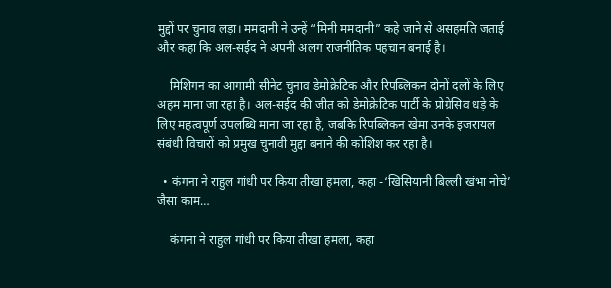मुद्दों पर चुनाव लड़ा। ममदानी ने उन्हें “मिनी ममदानी” कहे जाने से असहमति जताई और कहा कि अल-सईद ने अपनी अलग राजनीतिक पहचान बनाई है।

    मिशिगन का आगामी सीनेट चुनाव डेमोक्रेटिक और रिपब्लिकन दोनों दलों के लिए अहम माना जा रहा है। अल-सईद की जीत को डेमोक्रेटिक पार्टी के प्रोग्रेसिव धड़े के लिए महत्वपूर्ण उपलब्धि माना जा रहा है, जबकि रिपब्लिकन खेमा उनके इजरायल संबंधी विचारों को प्रमुख चुनावी मुद्दा बनाने की कोशिश कर रहा है।

  • कंगना ने राहुल गांधी पर किया तीखा हमला, कहा -‘खिसियानी बिल्ली खंभा नोचे’ जैसा काम…

    कंगना ने राहुल गांधी पर किया तीखा हमला, कहा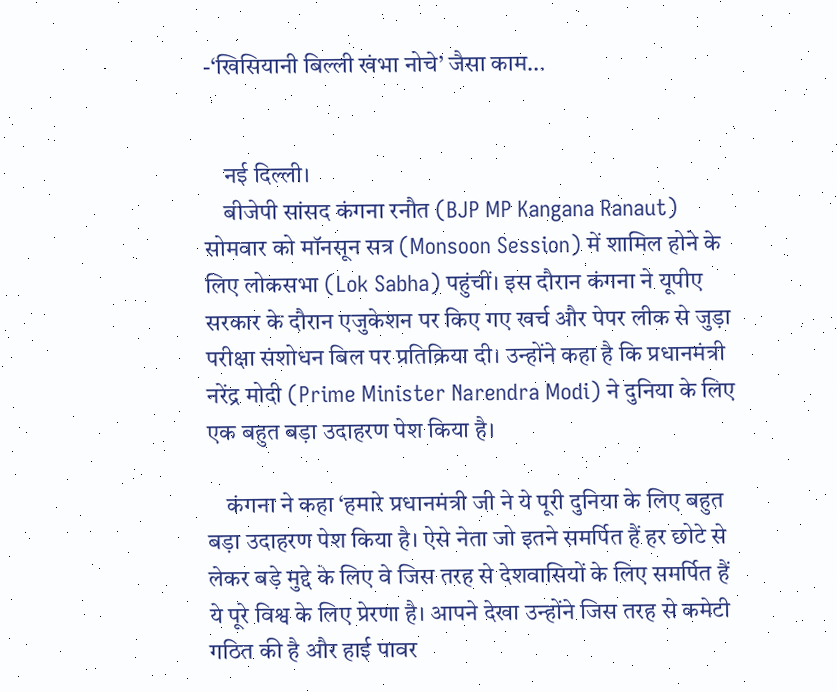-‘खिसियानी बिल्ली खंभा नोचे’ जैसा काम…


    नई दिल्ली।
    बीजेपी सांसद कंगना रनौत (BJP MP Kangana Ranaut) सोमवार को मॉनसून सत्र (Monsoon Session) में शामिल होने के लिए लोकसभा (Lok Sabha) पहुंचीं। इस दौरान कंगना ने यूपीए सरकार के दौरान एजुकेशन पर किए गए खर्च और पेपर लीक से जुड़ा परीक्षा संशोधन बिल पर प्रतिक्रिया दी। उन्होंने कहा है कि प्रधानमंत्री नरेंद्र मोदी (Prime Minister Narendra Modi) ने दुनिया के लिए एक बहुत बड़ा उदाहरण पेश किया है।

    कंगना ने कहा ‘हमारे प्रधानमंत्री जी ने ये पूरी दुनिया के लिए बहुत बड़ा उदाहरण पेश किया है। ऐसे नेता जो इतने समर्पित हैं हर छोटे से लेकर बड़े मुद्दे के लिए वे जिस तरह से देशवासियों के लिए समर्पित हैं ये पूरे विश्व के लिए प्रेरणा है। आपने देखा उन्होंने जिस तरह से कमेटी गठित की है और हाई पावर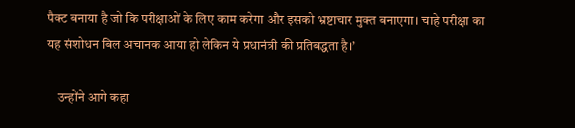पैक्ट बनाया है जो कि परीक्षाओं के लिए काम करेगा और इसको भ्रष्टाचार मुक्त बनाएगा। चाहे परीक्षा का यह संशोधन बिल अचानक आया हो लेकिन ये प्रधानंत्री की प्रतिबद्धता है।’

    उन्होंने आगे कहा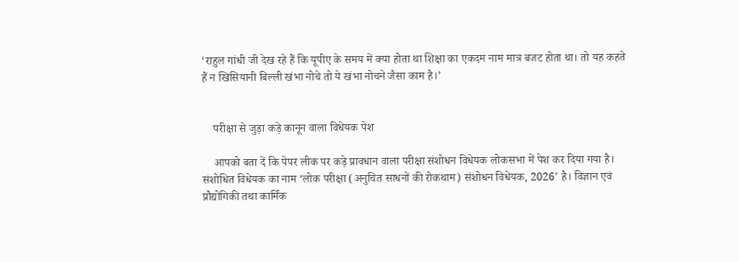‘राहुल गांधी जी देख रहे हैं कि यूपीए के समय में क्या होता था शिक्षा का एकदम नाम मात्र बजट होता था। तो यह कहते हैं न खिसियानी बिल्ली खंभा नोचे तो ये खंभा नोचने जैसा काम है।’


    परीक्षा से जुड़ा कड़े कानून वाला विधेयक पेश

    आपको बता दें कि पेपर लीक पर कड़े प्रावधान वाला परीक्षा संशोधन विधेयक लोकसभा में पेश कर दिया गया है। संशोधित विधेयक का नाम ‘लोक परीक्षा (अनुचित साधनों की रोकथाम) संशोधन विधेयक, 2026’ है। विज्ञान एवं प्रौद्योगिकी तथा कार्मिक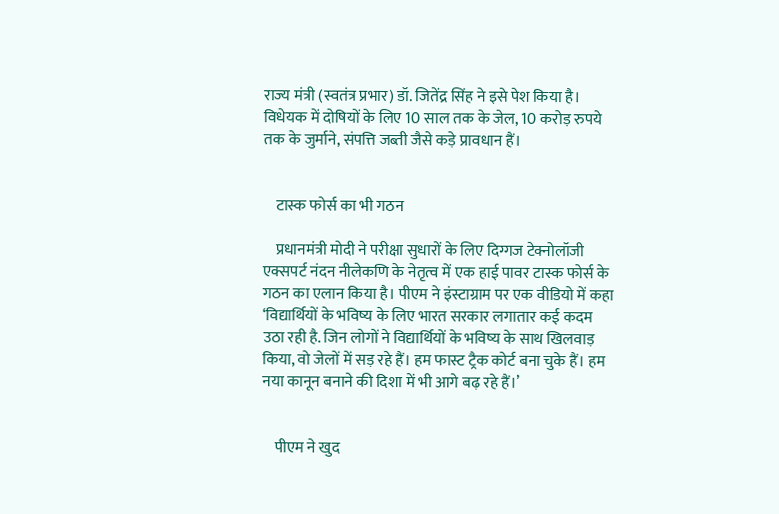राज्य मंत्री (स्वतंत्र प्रभार) डॉ. जितेंद्र सिंह ने इसे पेश किया है। विधेयक में दोषियों के लिए 10 साल तक के जेल, 10 करोड़ रुपये तक के जुर्माने, संपत्ति जब्ती जैसे कड़े प्रावधान हैं।


    टास्क फोर्स का भी गठन

    प्रधानमंत्री मोदी ने परीक्षा सुधारों के लिए दिग्गज टेक्नोलॉजी एक्सपर्ट नंदन नीलेकणि के नेतृत्व में एक हाई पावर टास्क फोर्स के गठन का एलान किया है। पीएम ने इंस्टाग्राम पर एक वीडियो में कहा ‘विद्यार्थियों के भविष्य के लिए भारत सरकार लगातार कई कदम उठा रही है. जिन लोगों ने विद्यार्थियों के भविष्य के साथ खिलवाड़ किया, वो जेलों में सड़ रहे हैं। हम फास्ट ट्रैक कोर्ट बना चुके हैं। हम नया कानून बनाने की दिशा में भी आगे बढ़ रहे हैं।’


    पीएम ने खुद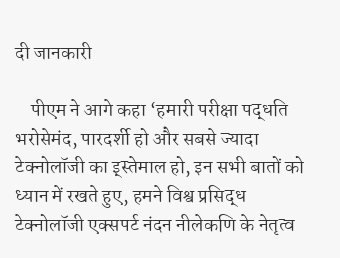दी जानकारी

    पीएम ने आगे कहा ‘हमारी परीक्षा पद्धति भरोसेमंद, पारदर्शी हो और सबसे ज्यादा टेक्नोलॉजी का इ्स्तेमाल हो, इन सभी बातों को ध्यान में रखते हुए, हमने विश्व प्रसिद्ध टेक्नोलॉजी एक्सपर्ट नंदन नीलेकणि के नेतृत्व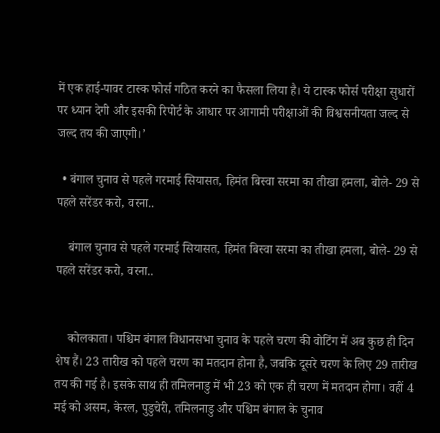में एक हाई-पावर टास्क फोर्स गठित करने का फैसला लिया है। ये टास्क फोर्स परीक्षा सुधारों पर ध्यान देगी और इसकी रिपोर्ट के आधार पर आगामी परीक्षाओं की विश्वसनीयता जल्द से जल्द तय की जाएगी।’

  • बंगाल चुनाव से पहले गरमाई सियासत, हिमंत बिस्वा सरमा का तीखा हमला, बोले- 29 से पहले सरेंडर करो, वरना..

    बंगाल चुनाव से पहले गरमाई सियासत, हिमंत बिस्वा सरमा का तीखा हमला, बोले- 29 से पहले सरेंडर करो, वरना..


    कोलकाता। पश्चिम बंगाल विधानसभा चुनाव के पहले चरण की वोटिंग में अब कुछ ही दिन शेष हैं। 23 तारीख को पहले चरण का मतदान होना है, जबकि दूसरे चरण के लिए 29 तारीख तय की गई है। इसके साथ ही तमिलनाडु में भी 23 को एक ही चरण में मतदान होगा। वहीं 4 मई को असम, केरल, पुडुचेरी, तमिलनाडु और पश्चिम बंगाल के चुनाव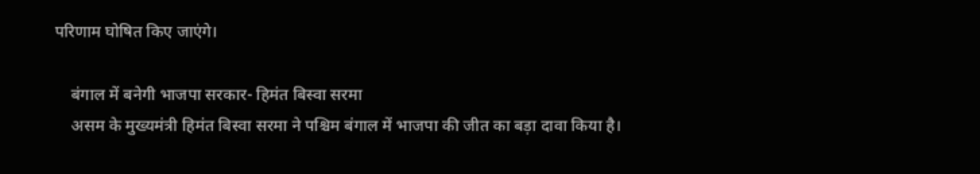परिणाम घोषित किए जाएंगे।

    बंगाल में बनेगी भाजपा सरकार- हिमंत बिस्वा सरमा
    असम के मुख्यमंत्री हिमंत बिस्वा सरमा ने पश्चिम बंगाल में भाजपा की जीत का बड़ा दावा किया है।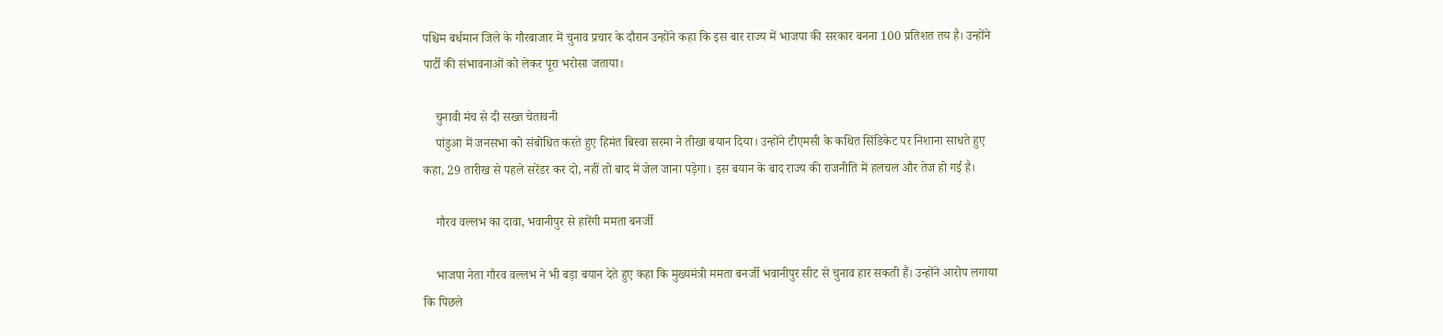पश्चिम बर्धमान जिले के गौरबाजार में चुनाव प्रचार के दौरान उन्होंने कहा कि इस बार राज्य में भाजपा की सरकार बनना 100 प्रतिशत तय है। उन्होंने पार्टी की संभावनाओं को लेकर पूरा भरोसा जताया।

    चुनावी मंच से दी सख्त चेतावनी
    पांडुआ में जनसभा को संबोधित करते हुए हिमंत बिस्वा सरमा ने तीखा बयान दिया। उन्होंने टीएमसी के कथित सिंडिकेट पर निशाना साधते हुए कहा, 29 तारीख से पहले सरेंडर कर दो, नहीं तो बाद में जेल जाना पड़ेगा। इस बयान के बाद राज्य की राजनीति में हलचल और तेज हो गई है।

    गौरव वल्लभ का दावा, भवानीपुर से हारेंगी ममता बनर्जी

    भाजपा नेता गौरव वल्लभ ने भी बड़ा बयान देते हुए कहा कि मुख्यमंत्री ममता बनर्जी भवानीपुर सीट से चुनाव हार सकती हैं। उन्होंने आरोप लगाया कि पिछले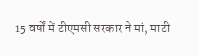15 वर्षों में टीएमसी सरकार ने मां, माटी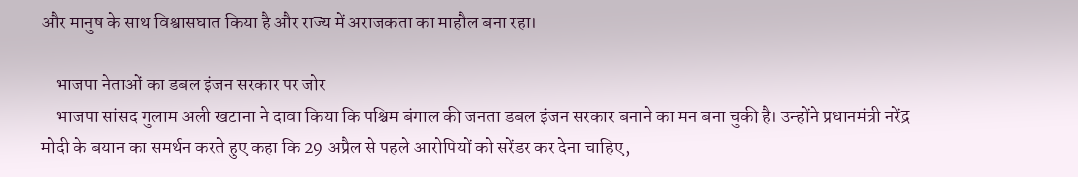और मानुष के साथ विश्वासघात किया है और राज्य में अराजकता का माहौल बना रहा।

    भाजपा नेताओं का डबल इंजन सरकार पर जोर
    भाजपा सांसद गुलाम अली खटाना ने दावा किया कि पश्चिम बंगाल की जनता डबल इंजन सरकार बनाने का मन बना चुकी है। उन्होंने प्रधानमंत्री नरेंद्र मोदी के बयान का समर्थन करते हुए कहा कि 29 अप्रैल से पहले आरोपियों को सरेंडर कर देना चाहिए,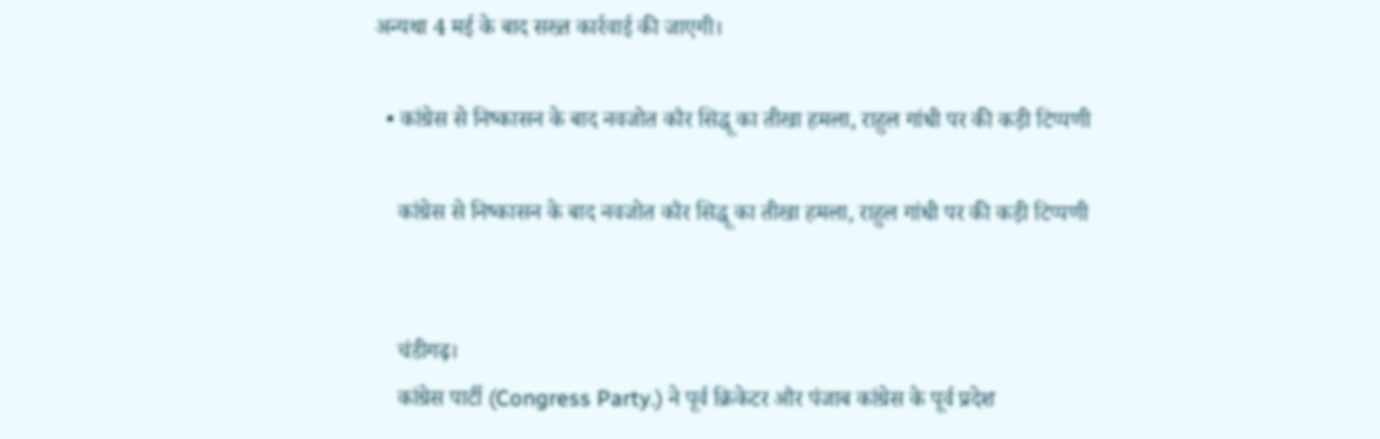अन्यथा 4 मई के बाद सख्त कार्रवाई की जाएगी।

  • कांग्रेस से निष्कासन के बाद नवजोत कौर सिद्धू का तीखा हमला, राहुल गांधी पर की कड़ी टिप्पणी

    कांग्रेस से निष्कासन के बाद नवजोत कौर सिद्धू का तीखा हमला, राहुल गांधी पर की कड़ी टिप्पणी


    चंडीगढ़।
    कांग्रेस पार्टी (Congress Party.) ने पूर्व क्रिकेटर और पंजाब कांग्रेस के पूर्व प्रदेश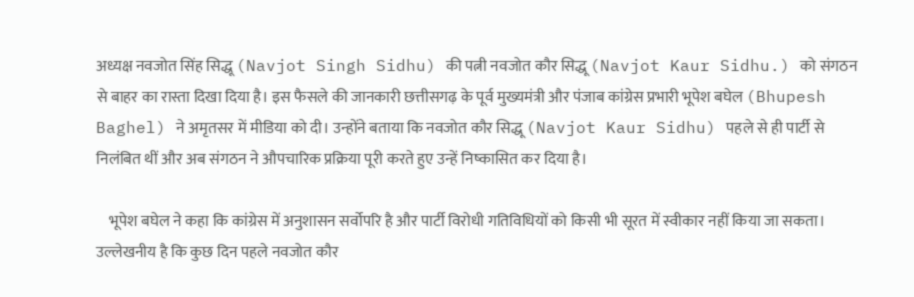अध्यक्ष नवजोत सिंह सिद्धू (Navjot Singh Sidhu) की पत्नी नवजोत कौर सिद्धू (Navjot Kaur Sidhu.) को संगठन से बाहर का रास्ता दिखा दिया है। इस फैसले की जानकारी छत्तीसगढ़ के पूर्व मुख्यमंत्री और पंजाब कांग्रेस प्रभारी भूपेश बघेल (Bhupesh Baghel) ने अमृतसर में मीडिया को दी। उन्होंने बताया कि नवजोत कौर सिद्धू (Navjot Kaur Sidhu) पहले से ही पार्टी से निलंबित थीं और अब संगठन ने औपचारिक प्रक्रिया पूरी करते हुए उन्हें निष्कासित कर दिया है।

    भूपेश बघेल ने कहा कि कांग्रेस में अनुशासन सर्वोपरि है और पार्टी विरोधी गतिविधियों को किसी भी सूरत में स्वीकार नहीं किया जा सकता। उल्लेखनीय है कि कुछ दिन पहले नवजोत कौर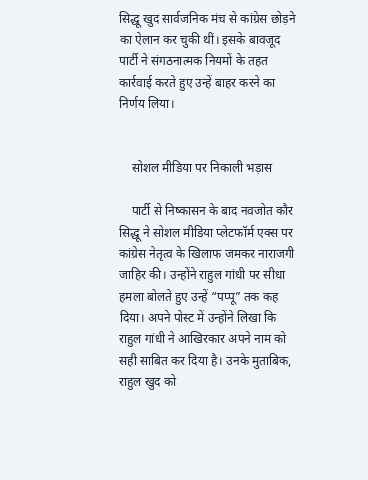सिद्धू खुद सार्वजनिक मंच से कांग्रेस छोड़ने का ऐलान कर चुकी थीं। इसके बावजूद पार्टी ने संगठनात्मक नियमों के तहत कार्रवाई करते हुए उन्हें बाहर करने का निर्णय लिया।


    सोशल मीडिया पर निकाली भड़ास

    पार्टी से निष्कासन के बाद नवजोत कौर सिद्धू ने सोशल मीडिया प्लेटफॉर्म एक्स पर कांग्रेस नेतृत्व के खिलाफ जमकर नाराजगी जाहिर की। उन्होंने राहुल गांधी पर सीधा हमला बोलते हुए उन्हें “पप्पू” तक कह दिया। अपने पोस्ट में उन्होंने लिखा कि राहुल गांधी ने आखिरकार अपने नाम को सही साबित कर दिया है। उनके मुताबिक, राहुल खुद को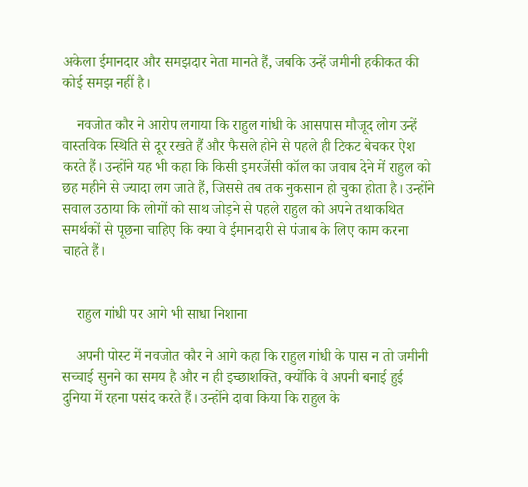अकेला ईमानदार और समझदार नेता मानते हैं, जबकि उन्हें जमीनी हकीकत की कोई समझ नहीं है।

    नवजोत कौर ने आरोप लगाया कि राहुल गांधी के आसपास मौजूद लोग उन्हें वास्तविक स्थिति से दूर रखते हैं और फैसले होने से पहले ही टिकट बेचकर ऐश करते हैं। उन्होंने यह भी कहा कि किसी इमरजेंसी कॉल का जवाब देने में राहुल को छह महीने से ज्यादा लग जाते हैं, जिससे तब तक नुकसान हो चुका होता है। उन्होंने सवाल उठाया कि लोगों को साथ जोड़ने से पहले राहुल को अपने तथाकथित समर्थकों से पूछना चाहिए कि क्या वे ईमानदारी से पंजाब के लिए काम करना चाहते हैं।


    राहुल गांधी पर आगे भी साधा निशाना

    अपनी पोस्ट में नवजोत कौर ने आगे कहा कि राहुल गांधी के पास न तो जमीनी सच्चाई सुनने का समय है और न ही इच्छाशक्ति, क्योंकि वे अपनी बनाई हुई दुनिया में रहना पसंद करते हैं। उन्होंने दावा किया कि राहुल के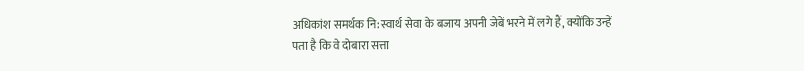अधिकांश समर्थक नि:स्वार्थ सेवा के बजाय अपनी जेबें भरने में लगे हैं, क्योंकि उन्हें पता है कि वे दोबारा सत्ता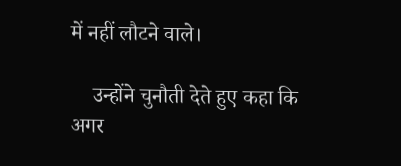में नहीं लौटने वाले।

    उन्होंने चुनौती देते हुए कहा कि अगर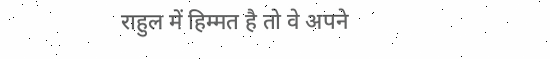राहुल में हिम्मत है तो वे अपने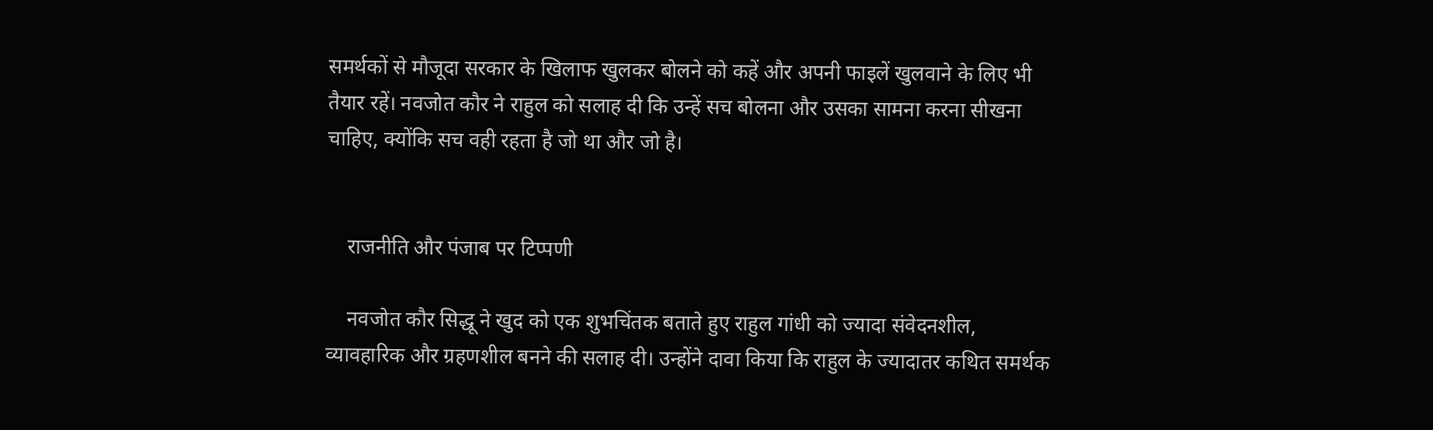समर्थकों से मौजूदा सरकार के खिलाफ खुलकर बोलने को कहें और अपनी फाइलें खुलवाने के लिए भी तैयार रहें। नवजोत कौर ने राहुल को सलाह दी कि उन्हें सच बोलना और उसका सामना करना सीखना चाहिए, क्योंकि सच वही रहता है जो था और जो है।


    राजनीति और पंजाब पर टिप्पणी

    नवजोत कौर सिद्धू ने खुद को एक शुभचिंतक बताते हुए राहुल गांधी को ज्यादा संवेदनशील, व्यावहारिक और ग्रहणशील बनने की सलाह दी। उन्होंने दावा किया कि राहुल के ज्यादातर कथित समर्थक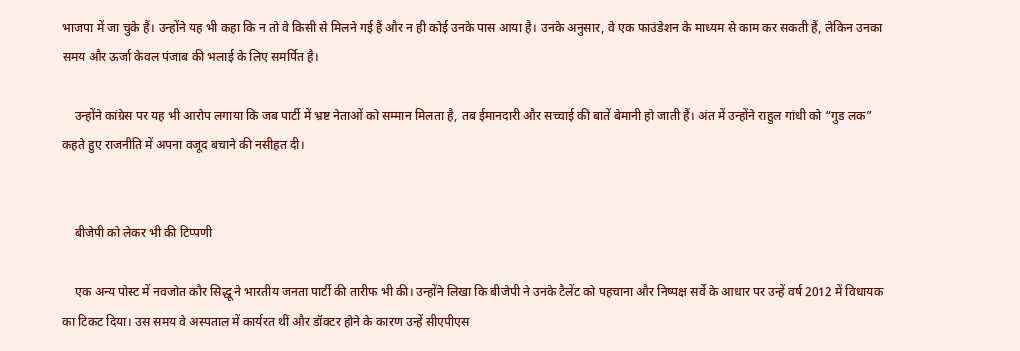भाजपा में जा चुके हैं। उन्होंने यह भी कहा कि न तो वे किसी से मिलने गई हैं और न ही कोई उनके पास आया है। उनके अनुसार, वे एक फाउंडेशन के माध्यम से काम कर सकती हैं, लेकिन उनका समय और ऊर्जा केवल पंजाब की भलाई के लिए समर्पित है।

    उन्होंने कांग्रेस पर यह भी आरोप लगाया कि जब पार्टी में भ्रष्ट नेताओं को सम्मान मिलता है, तब ईमानदारी और सच्चाई की बातें बेमानी हो जाती हैं। अंत में उन्होंने राहुल गांधी को “गुड लक” कहते हुए राजनीति में अपना वजूद बचाने की नसीहत दी।


    बीजेपी को लेकर भी की टिप्पणी

    एक अन्य पोस्ट में नवजोत कौर सिद्धू ने भारतीय जनता पार्टी की तारीफ भी की। उन्होंने लिखा कि बीजेपी ने उनके टैलेंट को पहचाना और निष्पक्ष सर्वे के आधार पर उन्हें वर्ष 2012 में विधायक का टिकट दिया। उस समय वे अस्पताल में कार्यरत थीं और डॉक्टर होने के कारण उन्हें सीएपीएस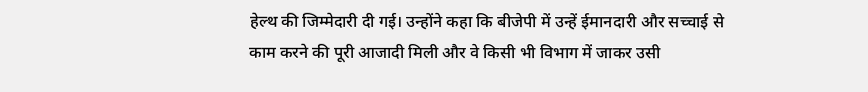हेल्थ की जिम्मेदारी दी गई। उन्होंने कहा कि बीजेपी में उन्हें ईमानदारी और सच्चाई से काम करने की पूरी आजादी मिली और वे किसी भी विभाग में जाकर उसी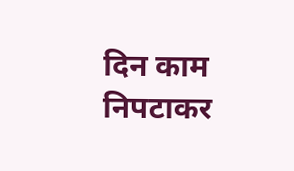दिन काम निपटाकर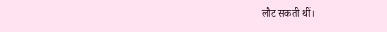लौट सकती थीं।